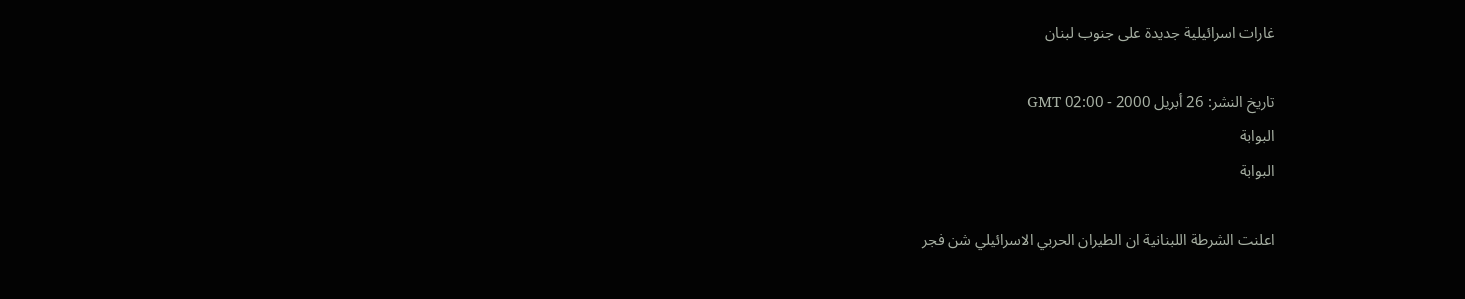غارات اسرائيلية جديدة على جنوب لبنان

تاريخ النشر: 26 أبريل 2000 - 02:00 GMT
البوابة
البوابة

اعلنت الشرطة اللبنانية ان الطيران الحربي الاسرائيلي شن فجر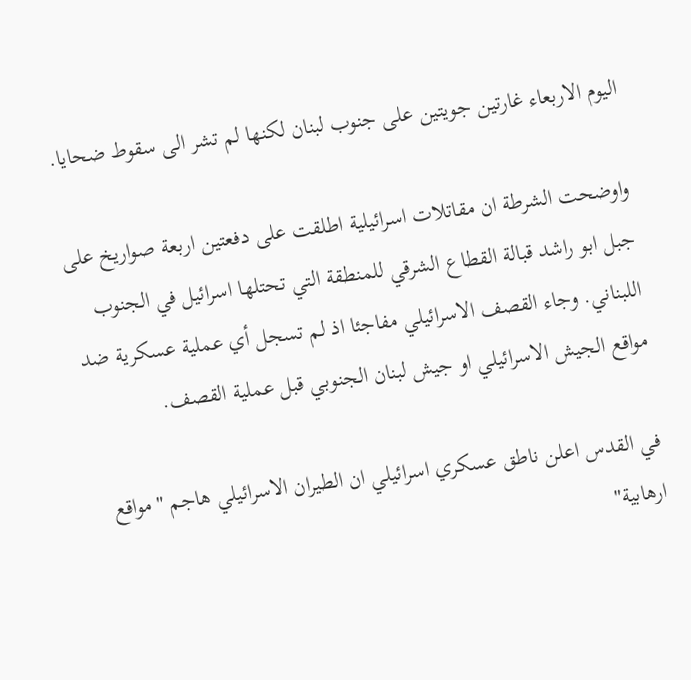اليوم الاربعاء غارتين جويتين على جنوب لبنان لكنها لم تشر الى سقوط ضحايا.

واوضحت الشرطة ان مقاتلات اسرائيلية اطلقت على دفعتين اربعة صواريخ على جبل ابو راشد قبالة القطاع الشرقي للمنطقة التي تحتلها اسرائيل في الجنوب اللبناني. وجاء القصف الاسرائيلي مفاجئا اذ لم تسجل أي عملية عسكرية ضد مواقع الجيش الاسرائيلي او جيش لبنان الجنوبي قبل عملية القصف.

في القدس اعلن ناطق عسكري اسرائيلي ان الطيران الاسرائيلي هاجم "مواقع ارهابية"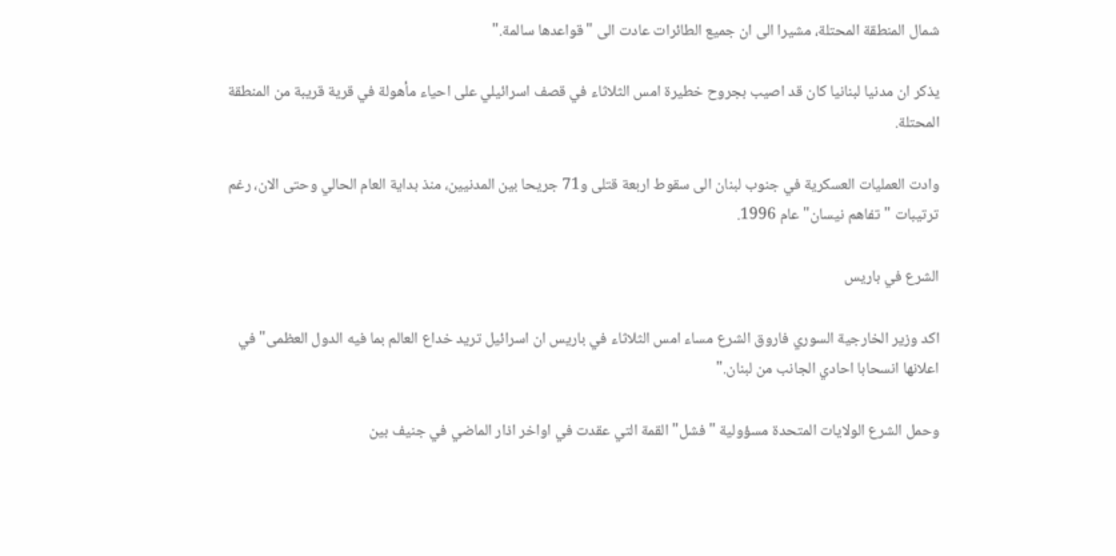شمال المنطقة المحتلة، مشيرا الى ان جميع الطائرات عادت الى "قواعدها سالمة."

يذكر ان مدنيا لبنانيا كان قد اصيب بجروح خطيرة امس الثلاثاء في قصف اسرائيلي على احياء مأهولة في قرية قريبة من المنطقة المحتلة.

وادت العمليات العسكرية في جنوب لبنان الى سقوط اربعة قتلى و71 جريحا بين المدنيين، منذ بداية العام الحالي وحتى الان، رغم ترتيبات "تفاهم نيسان" عام 1996.

الشرع في باريس

اكد وزير الخارجية السوري فاروق الشرع مساء امس الثلاثاء في باريس ان اسرائيل تريد خداع العالم بما فيه الدول العظمى" في اعلانها انسحابا احادي الجانب من لبنان."

وحمل الشرع الولايات المتحدة مسؤولية "فشل" القمة التي عقدت في اواخر اذار الماضي في جنيف بين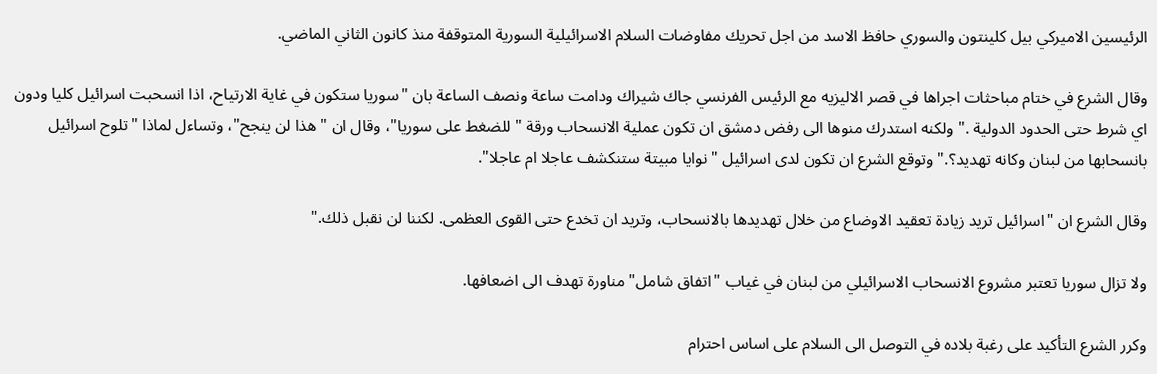الرئيسين الاميركي بيل كلينتون والسوري حافظ الاسد من اجل تحريك مفاوضات السلام الاسرائيلية السورية المتوقفة منذ كانون الثاني الماضي.

وقال الشرع في ختام مباحثات اجراها في قصر الاليزيه مع الرئيس الفرنسي جاك شيراك ودامت ساعة ونصف الساعة بان "سوريا ستكون في غاية الارتياح، اذا انسحبت اسرائيل كليا ودون اي شرط حتى الحدود الدولية ." ولكنه استدرك منوها الى رفض دمشق ان تكون عملية الانسحاب ورقة "للضغط على سوريا"، وقال ان " هذا لن ينجح"، وتساءل لماذا "تلوح اسرائيل بانسحابها من لبنان وكانه تهديد؟." وتوقع الشرع ان تكون لدى اسرائيل " نوايا مبيتة ستنكشف عاجلا ام عاجلا".

وقال الشرع ان "اسرائيل تريد زيادة تعقيد الاوضاع من خلال تهديدها بالانسحاب، وتريد ان تخدع حتى القوى العظمى. لكننا لن نقبل ذلك."

ولا تزال سوريا تعتبر مشروع الانسحاب الاسرائيلي من لبنان في غياب "اتفاق شامل" مناورة تهدف الى اضعافها.

وكرر الشرع التأكيد على رغبة بلاده في التوصل الى السلام على اساس احترام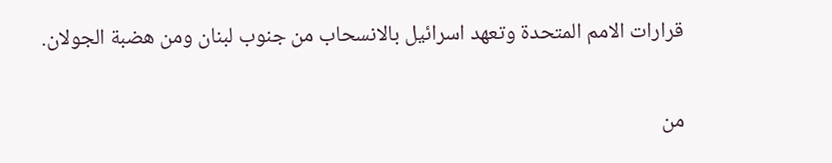قرارات الامم المتحدة وتعهد اسرائيل بالانسحاب من جنوب لبنان ومن هضبة الجولان.

من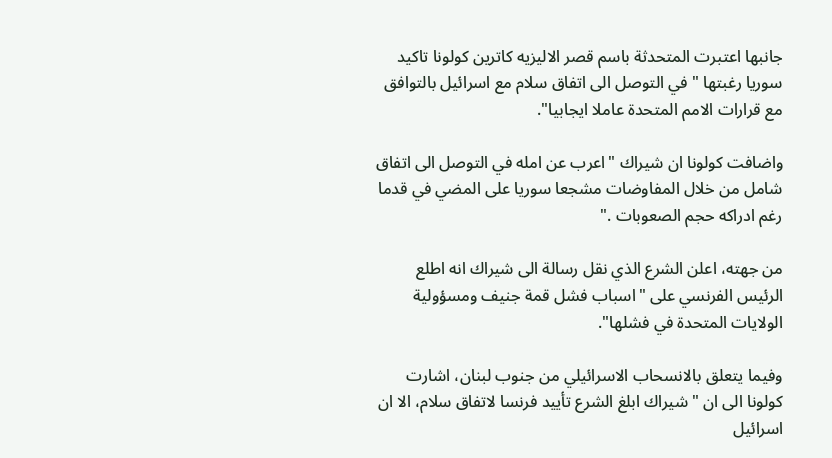جانبها اعتبرت المتحدثة باسم قصر الاليزيه كاترين كولونا تاكيد سوريا رغبتها " في التوصل الى اتفاق سلام مع اسرائيل بالتوافق مع قرارات الامم المتحدة عاملا ايجابيا".

واضافت كولونا ان شيراك "اعرب عن امله في التوصل الى اتفاق شامل من خلال المفاوضات مشجعا سوريا على المضي في قدما رغم ادراكه حجم الصعوبات ."

من جهته، اعلن الشرع الذي نقل رسالة الى شيراك انه اطلع الرئيس الفرنسي على "اسباب فشل قمة جنيف ومسؤولية الولايات المتحدة في فشلها".

وفيما يتعلق بالانسحاب الاسرائيلي من جنوب لبنان، اشارت كولونا الى ان "شيراك ابلغ الشرع تأييد فرنسا لاتفاق سلام، الا ان اسرائيل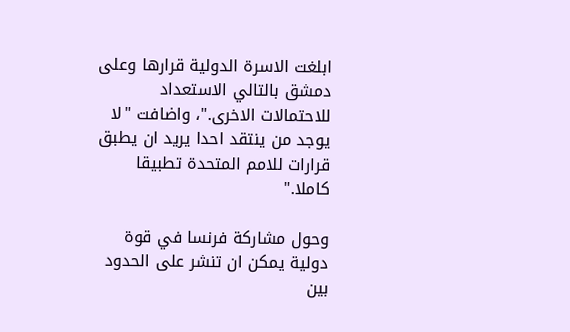ابلغت الاسرة الدولية قرارها وعلى دمشق بالتالي الاستعداد للاحتمالات الاخرى."، واضافت "لا يوجد من ينتقد احدا يريد ان يطبق قرارات للامم المتحدة تطبيقا كاملا."

وحول مشاركة فرنسا في قوة دولية يمكن ان تنشر على الحدود بين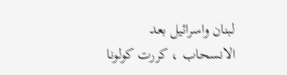لبنان واسرائيل بعد الانسحاب ، كررت كولونا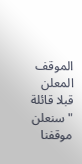الموقف المعلن قبلا قائلة "سنعلن موقفنا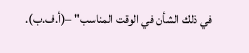في ذلك الشأن في الوقت المناسب" –(أ.ف.ب).